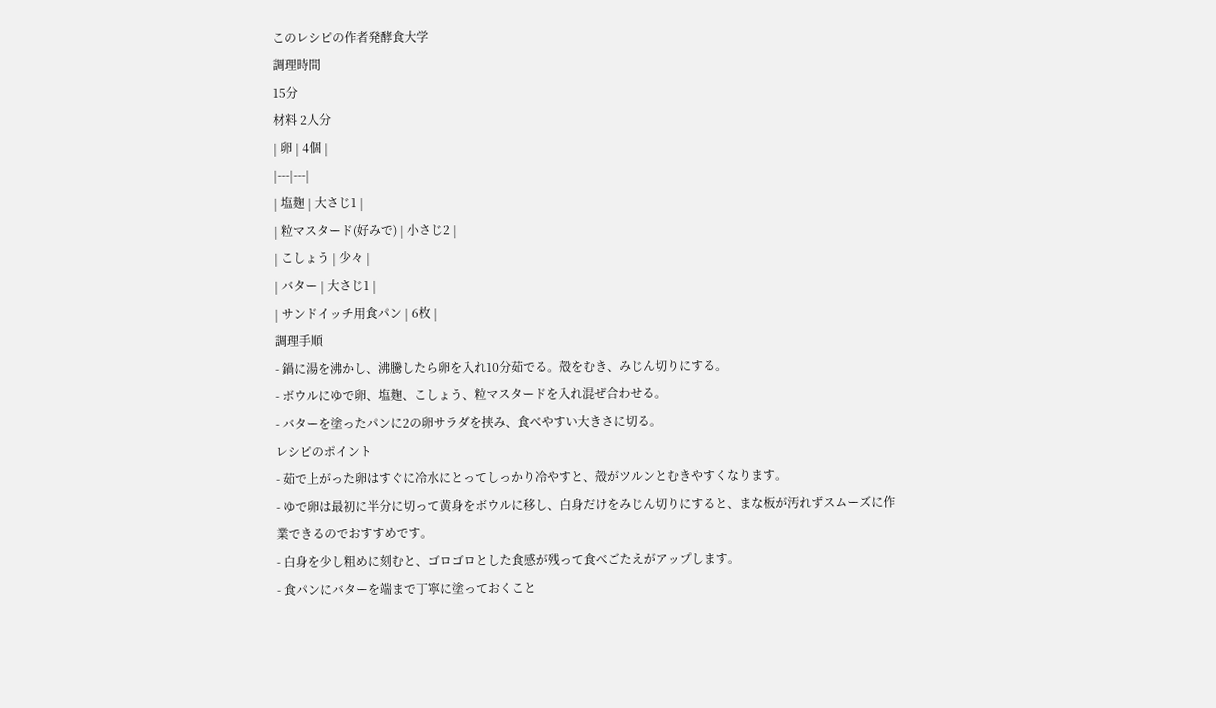このレシピの作者発酵食大学
調理時間
15分
材料 2人分
| 卵 | 4個 |
|---|---|
| 塩麹 | 大さじ1 |
| 粒マスタード(好みで) | 小さじ2 |
| こしょう | 少々 |
| バター | 大さじ1 |
| サンドイッチ用食パン | 6枚 |
調理手順
- 鍋に湯を沸かし、沸騰したら卵を入れ10分茹でる。殻をむき、みじん切りにする。
- ボウルにゆで卵、塩麹、こしょう、粒マスタードを入れ混ぜ合わせる。
- バターを塗ったパンに2の卵サラダを挟み、食べやすい大きさに切る。
レシピのポイント
- 茹で上がった卵はすぐに冷水にとってしっかり冷やすと、殻がツルンとむきやすくなります。
- ゆで卵は最初に半分に切って黄身をボウルに移し、白身だけをみじん切りにすると、まな板が汚れずスムーズに作業できるのでおすすめです。
- 白身を少し粗めに刻むと、ゴロゴロとした食感が残って食べごたえがアップします。
- 食パンにバターを端まで丁寧に塗っておくこと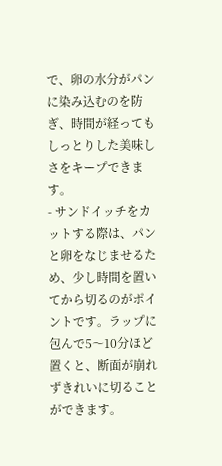で、卵の水分がパンに染み込むのを防ぎ、時間が経ってもしっとりした美味しさをキープできます。
- サンドイッチをカットする際は、パンと卵をなじませるため、少し時間を置いてから切るのがポイントです。ラップに包んで5〜10分ほど置くと、断面が崩れずきれいに切ることができます。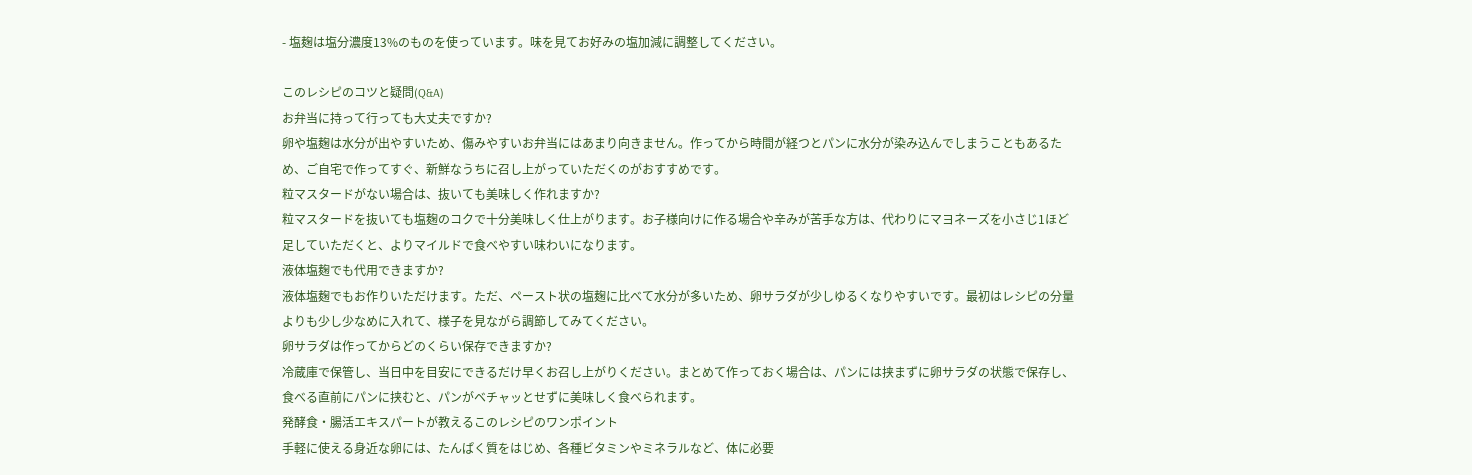- 塩麹は塩分濃度13%のものを使っています。味を見てお好みの塩加減に調整してください。

このレシピのコツと疑問(Q&A)
お弁当に持って行っても大丈夫ですか?
卵や塩麹は水分が出やすいため、傷みやすいお弁当にはあまり向きません。作ってから時間が経つとパンに水分が染み込んでしまうこともあるため、ご自宅で作ってすぐ、新鮮なうちに召し上がっていただくのがおすすめです。
粒マスタードがない場合は、抜いても美味しく作れますか?
粒マスタードを抜いても塩麹のコクで十分美味しく仕上がります。お子様向けに作る場合や辛みが苦手な方は、代わりにマヨネーズを小さじ1ほど足していただくと、よりマイルドで食べやすい味わいになります。
液体塩麹でも代用できますか?
液体塩麹でもお作りいただけます。ただ、ペースト状の塩麹に比べて水分が多いため、卵サラダが少しゆるくなりやすいです。最初はレシピの分量よりも少し少なめに入れて、様子を見ながら調節してみてください。
卵サラダは作ってからどのくらい保存できますか?
冷蔵庫で保管し、当日中を目安にできるだけ早くお召し上がりください。まとめて作っておく場合は、パンには挟まずに卵サラダの状態で保存し、食べる直前にパンに挟むと、パンがベチャッとせずに美味しく食べられます。
発酵食・腸活エキスパートが教えるこのレシピのワンポイント
手軽に使える身近な卵には、たんぱく質をはじめ、各種ビタミンやミネラルなど、体に必要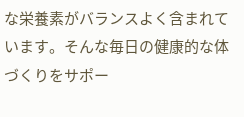な栄養素がバランスよく含まれています。そんな毎日の健康的な体づくりをサポー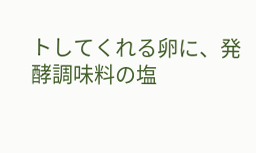トしてくれる卵に、発酵調味料の塩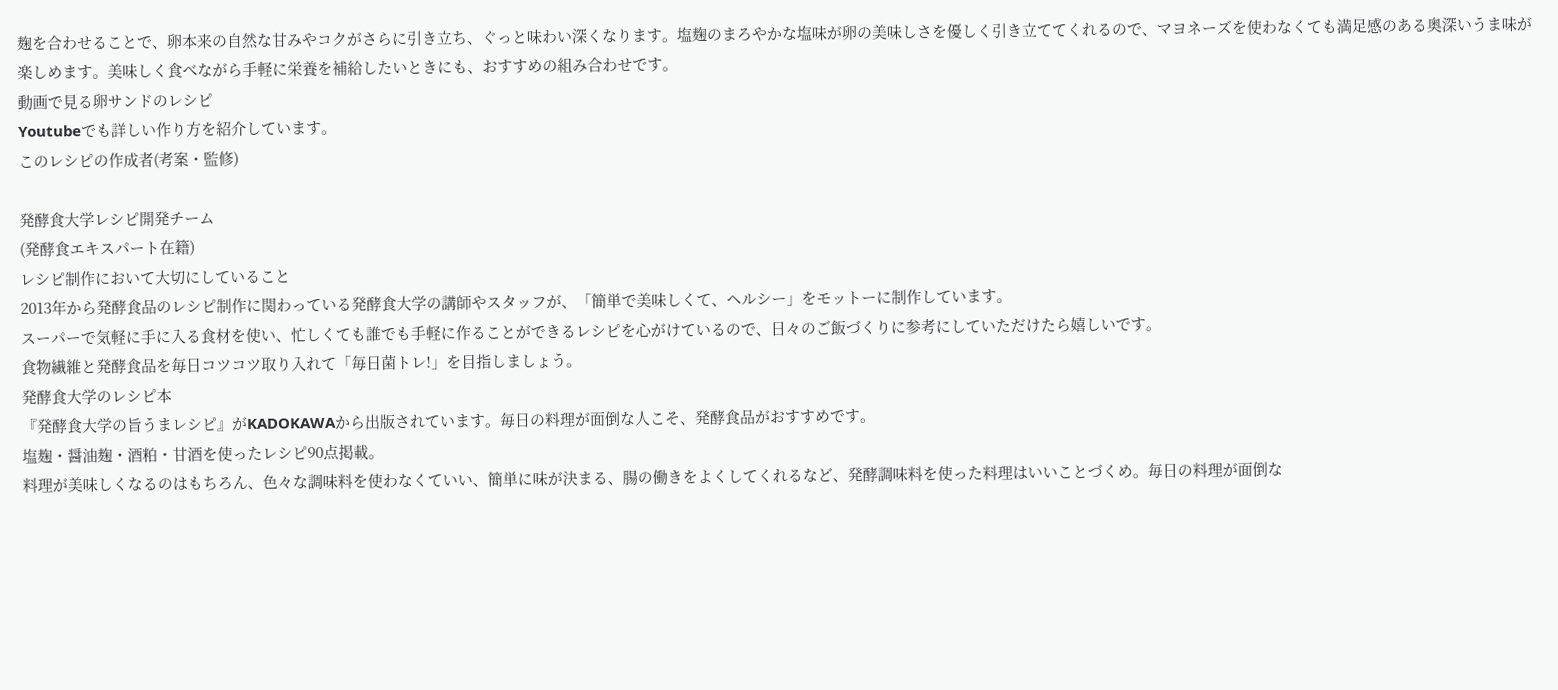麹を合わせることで、卵本来の自然な甘みやコクがさらに引き立ち、ぐっと味わい深くなります。塩麹のまろやかな塩味が卵の美味しさを優しく引き立ててくれるので、マヨネーズを使わなくても満足感のある奥深いうま味が楽しめます。美味しく食べながら手軽に栄養を補給したいときにも、おすすめの組み合わせです。
動画で見る卵サンドのレシピ
Youtubeでも詳しい作り方を紹介しています。
このレシピの作成者(考案・監修)

発酵食大学レシピ開発チーム
(発酵食エキスパート在籍)
レシピ制作において大切にしていること
2013年から発酵食品のレシピ制作に関わっている発酵食大学の講師やスタッフが、「簡単で美味しくて、ヘルシー」をモットーに制作しています。
スーパーで気軽に手に入る食材を使い、忙しくても誰でも手軽に作ることができるレシピを心がけているので、日々のご飯づくりに参考にしていただけたら嬉しいです。
食物繊維と発酵食品を毎日コツコツ取り入れて「毎日菌トレ!」を目指しましょう。
発酵食大学のレシピ本
『発酵食大学の旨うまレシピ』がKADOKAWAから出版されています。毎日の料理が面倒な人こそ、発酵食品がおすすめです。
塩麹・醤油麹・酒粕・甘酒を使ったレシピ90点掲載。
料理が美味しくなるのはもちろん、色々な調味料を使わなくていい、簡単に味が決まる、腸の働きをよくしてくれるなど、発酵調味料を使った料理はいいことづくめ。毎日の料理が面倒な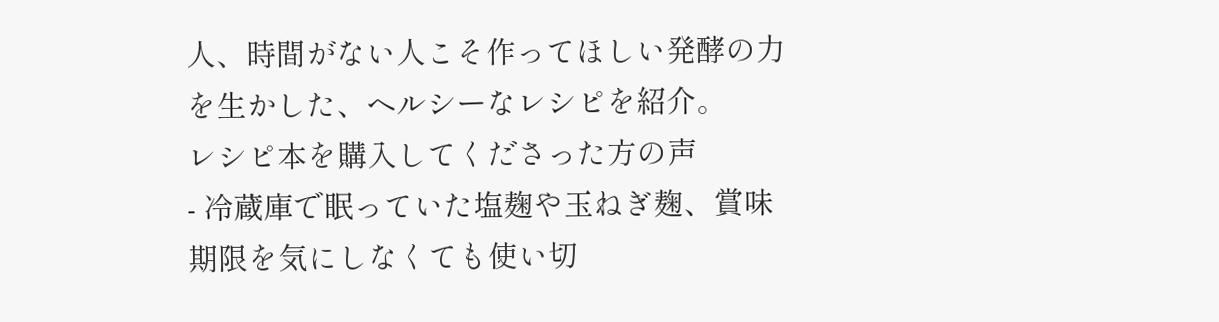人、時間がない人こそ作ってほしい発酵の力を生かした、ヘルシーなレシピを紹介。
レシピ本を購入してくださった方の声
- 冷蔵庫で眠っていた塩麹や玉ねぎ麹、賞味期限を気にしなくても使い切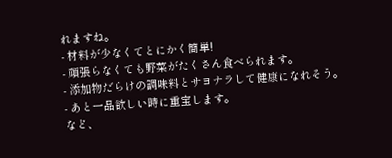れますね。
- 材料が少なくてとにかく簡単!
- 頑張らなくても野菜がたくさん食べられます。
- 添加物だらけの調味料とサヨナラして健康になれそう。
- あと一品欲しい時に重宝します。
など、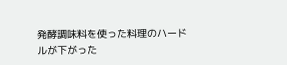発酵調味料を使った料理のハードルが下がった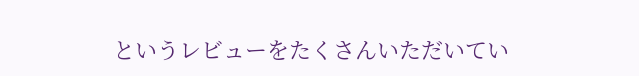というレビューをたくさんいただいてい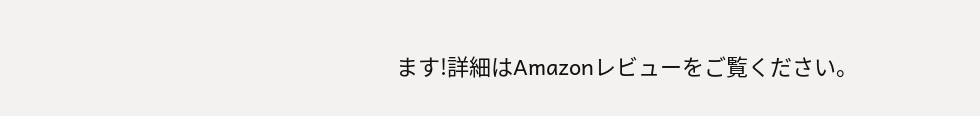ます!詳細はAmazonレビューをご覧ください。